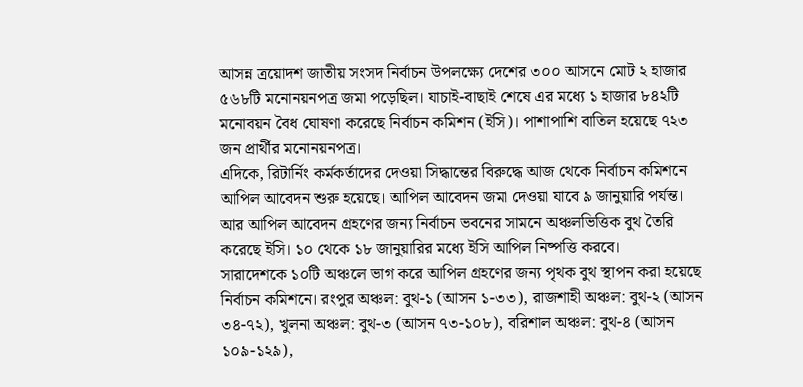আসন্ন ত্রয়োদশ জাতীয় সংসদ নির্বাচন উপলক্ষ্যে দেশের ৩০০ আসনে মোট ২ হাজার ৫৬৮টি মনোনয়নপত্র জমা পড়েছিল। যাচাই-বাছাই শেষে এর মধ্যে ১ হাজার ৮৪২টি মনোবয়ন বৈধ ঘোষণা করেছে নির্বাচন কমিশন (ইসি)। পাশাপাশি বাতিল হয়েছে ৭২৩ জন প্রার্থীর মনোনয়নপত্র।
এদিকে, রিটার্নিং কর্মকর্তাদের দেওয়া সিদ্ধান্তের বিরুদ্ধে আজ থেকে নির্বাচন কমিশনে আপিল আবেদন শুরু হয়েছে। আপিল আবেদন জমা দেওয়া যাবে ৯ জানুয়ারি পর্যন্ত। আর আপিল আবেদন গ্রহণের জন্য নির্বাচন ভবনের সামনে অঞ্চলভিত্তিক বুথ তৈরি করেছে ইসি। ১০ থেকে ১৮ জানুয়ারির মধ্যে ইসি আপিল নিষ্পত্তি করবে।
সারাদেশকে ১০টি অঞ্চলে ভাগ করে আপিল গ্রহণের জন্য পৃথক বুথ স্থাপন করা হয়েছে নির্বাচন কমিশনে। রংপুর অঞ্চল: বুথ-১ (আসন ১-৩৩), রাজশাহী অঞ্চল: বুথ-২ (আসন ৩৪-৭২), খুলনা অঞ্চল: বুথ-৩ (আসন ৭৩-১০৮), বরিশাল অঞ্চল: বুথ-৪ (আসন ১০৯-১২৯),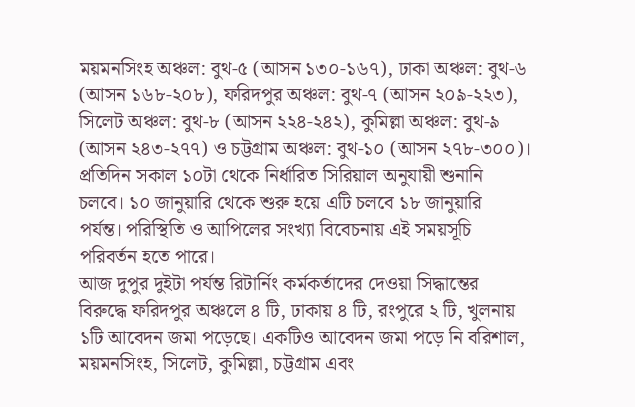ময়মনসিংহ অঞ্চল: বুথ-৫ (আসন ১৩০-১৬৭), ঢাকা অঞ্চল: বুথ-৬ (আসন ১৬৮-২০৮), ফরিদপুর অঞ্চল: বুথ-৭ (আসন ২০৯-২২৩), সিলেট অঞ্চল: বুথ-৮ (আসন ২২৪-২৪২), কুমিল্লা অঞ্চল: বুথ-৯ (আসন ২৪৩-২৭৭) ও চট্টগ্রাম অঞ্চল: বুথ-১০ (আসন ২৭৮-৩০০)।
প্রতিদিন সকাল ১০টা থেকে নির্ধারিত সিরিয়াল অনুযায়ী শুনানি চলবে। ১০ জানুয়ারি থেকে শুরু হয়ে এটি চলবে ১৮ জানুয়ারি পর্যন্ত। পরিস্থিতি ও আপিলের সংখ্যা বিবেচনায় এই সময়সূচি পরিবর্তন হতে পারে।
আজ দুপুর দুইটা পর্যন্ত রিটার্নিং কর্মকর্তাদের দেওয়া সিদ্ধান্তের বিরুদ্ধে ফরিদপুর অঞ্চলে ৪ টি, ঢাকায় ৪ টি, রংপুরে ২ টি, খুলনায় ১টি আবেদন জমা পড়েছে। একটিও আবেদন জমা পড়ে নি বরিশাল, ময়মনসিংহ, সিলেট, কুমিল্লা, চট্টগ্রাম এবং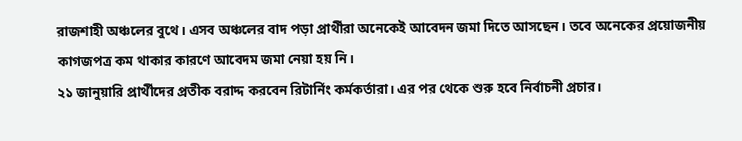রাজশাহী অঞ্চলের বুথে। এসব অঞ্চলের বাদ পড়া প্রার্থীরা অনেকেই আবেদন জমা দিতে আসছেন। তবে অনেকের প্রয়োজনীয় কাগজপত্র কম থাকার কারণে আবেদম জমা নেয়া হয় নি।
২১ জানুয়ারি প্রার্থীদের প্রতীক বরাদ্দ করবেন রিটার্নিং কর্মকর্তারা। এর পর থেকে শুরু হবে নির্বাচনী প্রচার।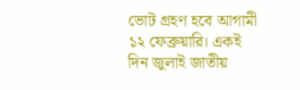ভোট গ্রহণ হবে আগামী ১২ ফেব্রুয়ারি। একই দিন জুলাই জাতীয়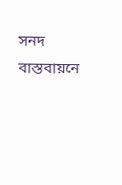সনদ বাস্তবায়নে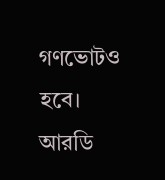গণভোটও হবে।
আরডি